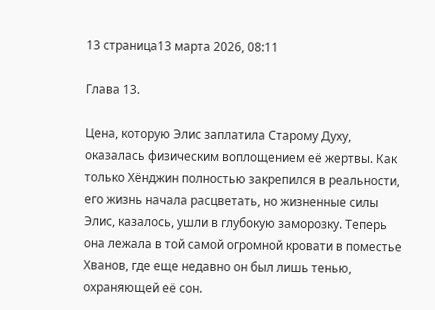13 страница13 марта 2026, 08:11

Глава 13.

Цена, которую Элис заплатила Старому Духу, оказалась физическим воплощением её жертвы. Как только Хёнджин полностью закрепился в реальности, его жизнь начала расцветать, но жизненные силы Элис, казалось, ушли в глубокую заморозку. Теперь она лежала в той самой огромной кровати в поместье Хванов, где еще недавно он был лишь тенью, охраняющей её сон.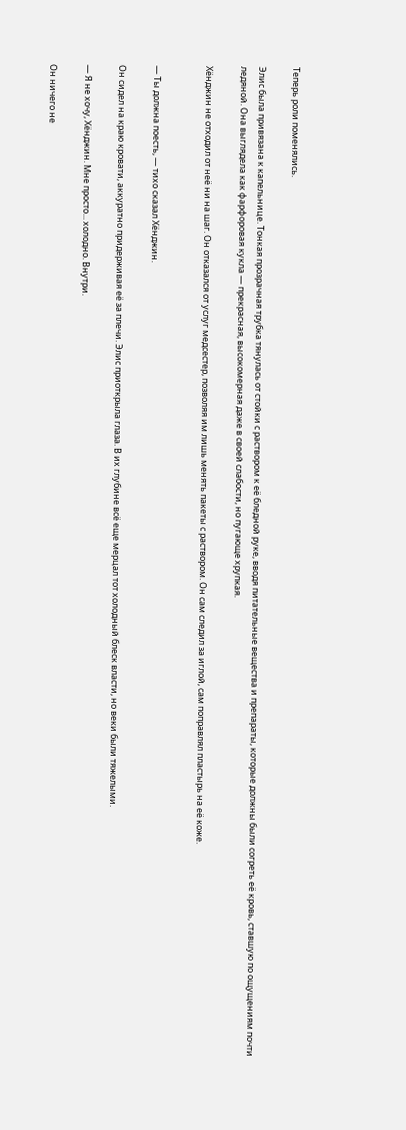Теперь роли поменялись.

Элис была привязана к капельнице. Тонкая прозрачная трубка тянулась от стойки с раствором к её бледной руке, вводя питательные вещества и препараты, которые должны были согреть её кровь, ставшую по ощущениям почти ледяной. Она выглядела как фарфоровая кукла — прекрасная, высокомерная даже в своей слабости, но пугающе хрупкая.

Хёнджин не отходил от неё ни на шаг. Он отказался от услуг медсестер, позволяя им лишь менять пакеты с раствором. Он сам следил за иглой, сам поправлял пластырь на её коже.


— Ты должна поесть, — тихо сказал Хёнджин.

Он сидел на краю кровати, аккуратно придерживая её за плечи. Элис приоткрыла глаза. В их глубине всё еще мерцал тот холодный блеск власти, но веки были тяжелыми.

— Я не хочу, Хёнджин. Мне просто... холодно. Внутри.

Он ничего не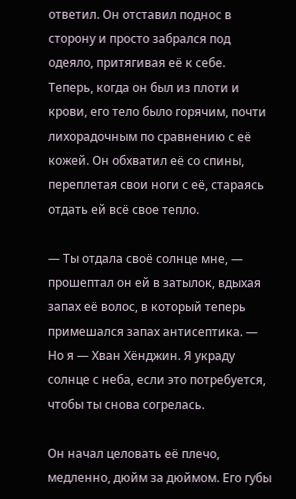ответил. Он отставил поднос в сторону и просто забрался под одеяло, притягивая её к себе. Теперь, когда он был из плоти и крови, его тело было горячим, почти лихорадочным по сравнению с её кожей. Он обхватил её со спины, переплетая свои ноги с её, стараясь отдать ей всё свое тепло.

— Ты отдала своё солнце мне, — прошептал он ей в затылок, вдыхая запах её волос, в который теперь примешался запах антисептика. — Но я — Хван Хёнджин. Я украду солнце с неба, если это потребуется, чтобы ты снова согрелась.

Он начал целовать её плечо, медленно, дюйм за дюймом. Его губы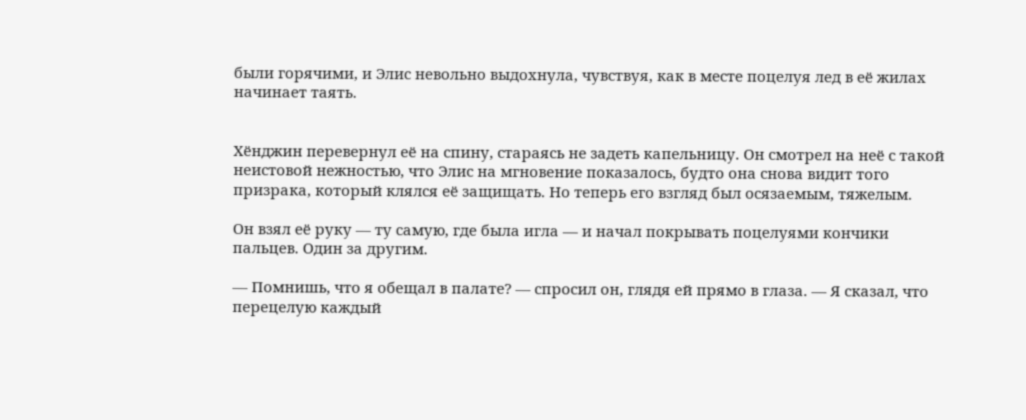были горячими, и Элис невольно выдохнула, чувствуя, как в месте поцелуя лед в её жилах начинает таять.


Хёнджин перевернул её на спину, стараясь не задеть капельницу. Он смотрел на неё с такой неистовой нежностью, что Элис на мгновение показалось, будто она снова видит того призрака, который клялся её защищать. Но теперь его взгляд был осязаемым, тяжелым.

Он взял её руку — ту самую, где была игла — и начал покрывать поцелуями кончики пальцев. Один за другим.

— Помнишь, что я обещал в палате? — спросил он, глядя ей прямо в глаза. — Я сказал, что перецелую каждый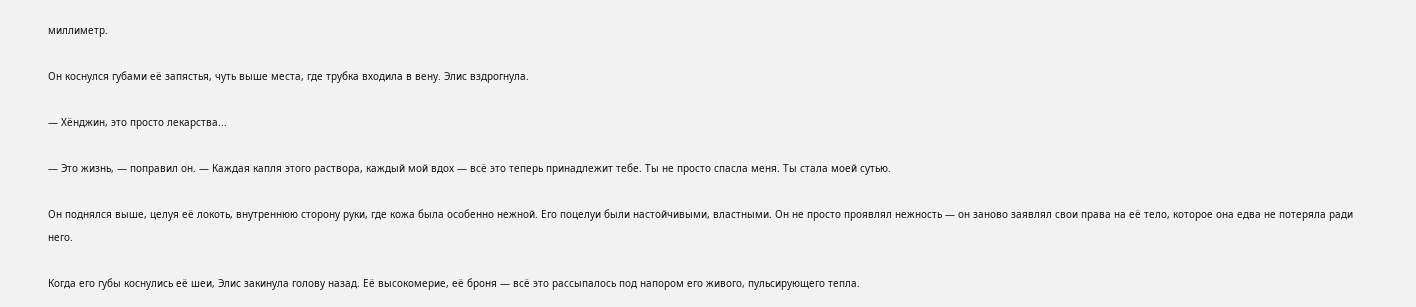миллиметр.

Он коснулся губами её запястья, чуть выше места, где трубка входила в вену. Элис вздрогнула.

— Хёнджин, это просто лекарства...

— Это жизнь, — поправил он. — Каждая капля этого раствора, каждый мой вдох — всё это теперь принадлежит тебе. Ты не просто спасла меня. Ты стала моей сутью.

Он поднялся выше, целуя её локоть, внутреннюю сторону руки, где кожа была особенно нежной. Его поцелуи были настойчивыми, властными. Он не просто проявлял нежность — он заново заявлял свои права на её тело, которое она едва не потеряла ради него.

Когда его губы коснулись её шеи, Элис закинула голову назад. Её высокомерие, её броня — всё это рассыпалось под напором его живого, пульсирующего тепла.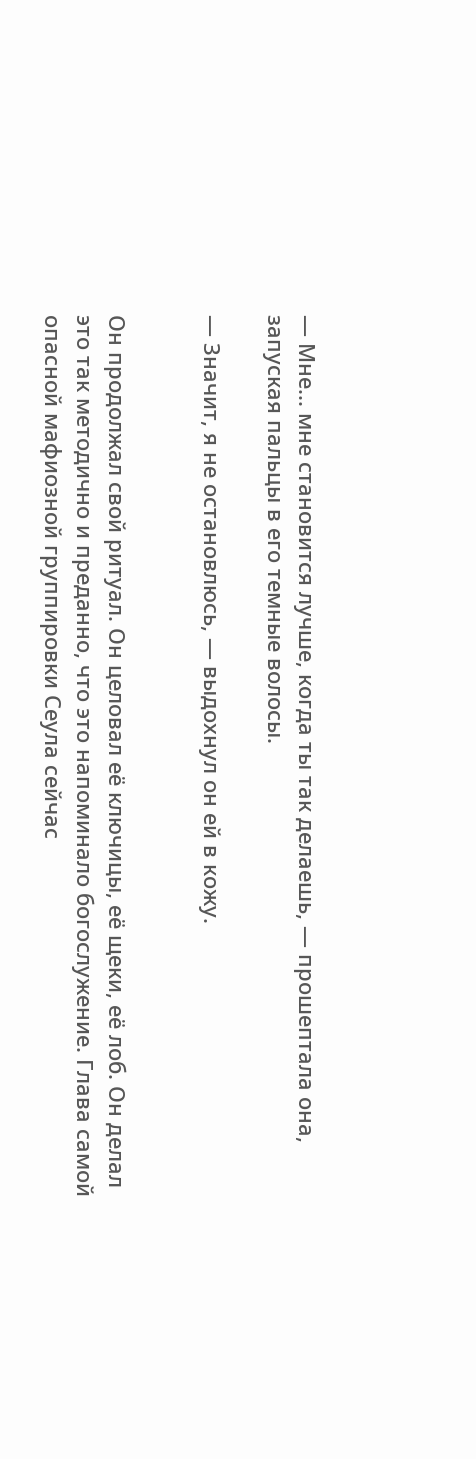— Мне... мне становится лучше, когда ты так делаешь, — прошептала она, запуская пальцы в его темные волосы.

— Значит, я не остановлюсь, — выдохнул он ей в кожу.


Он продолжал свой ритуал. Он целовал её ключицы, её щеки, её лоб. Он делал это так методично и преданно, что это напоминало богослужение. Глава самой опасной мафиозной группировки Сеула сейчас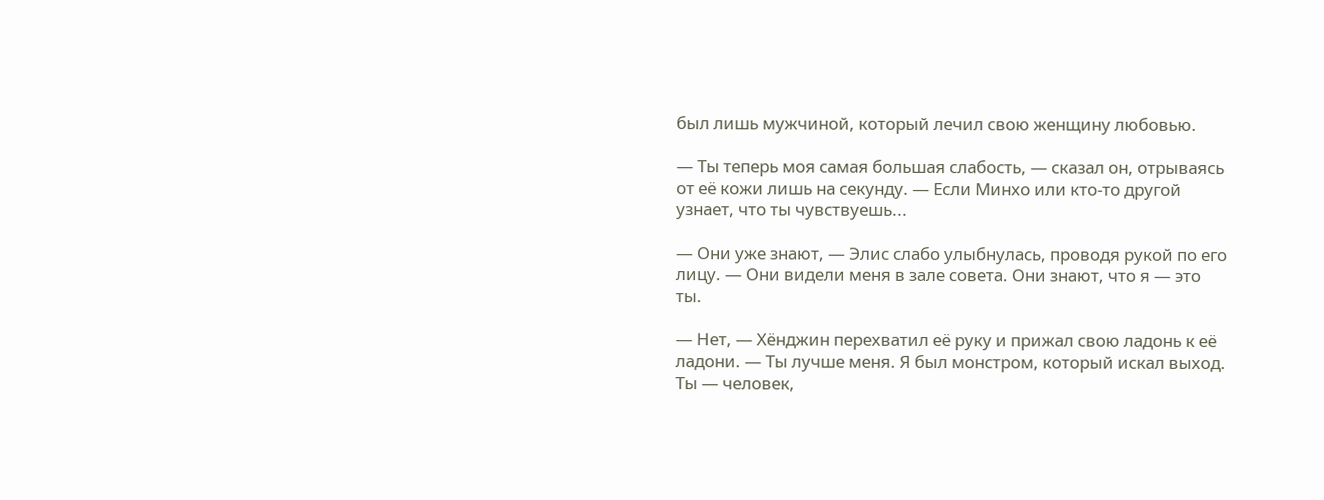был лишь мужчиной, который лечил свою женщину любовью.

— Ты теперь моя самая большая слабость, — сказал он, отрываясь от её кожи лишь на секунду. — Если Минхо или кто-то другой узнает, что ты чувствуешь...

— Они уже знают, — Элис слабо улыбнулась, проводя рукой по его лицу. — Они видели меня в зале совета. Они знают, что я — это ты.

— Нет, — Хёнджин перехватил её руку и прижал свою ладонь к её ладони. — Ты лучше меня. Я был монстром, который искал выход. Ты — человек,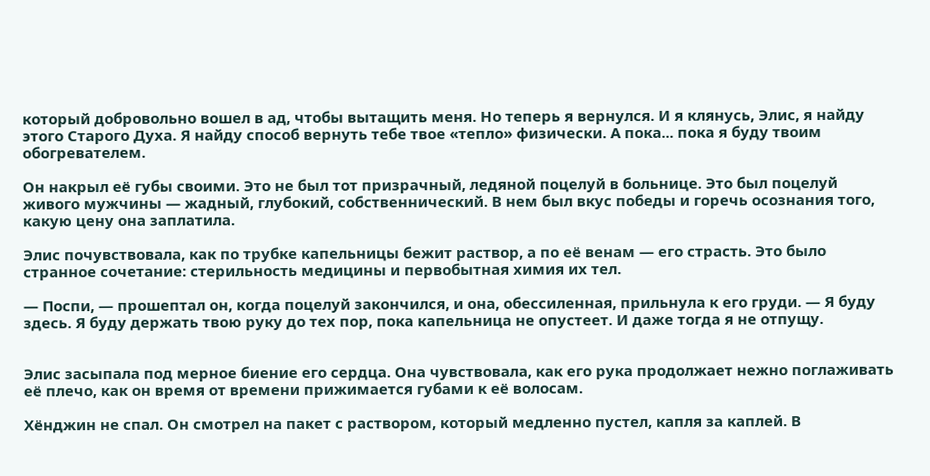который добровольно вошел в ад, чтобы вытащить меня. Но теперь я вернулся. И я клянусь, Элис, я найду этого Старого Духа. Я найду способ вернуть тебе твое «тепло» физически. А пока... пока я буду твоим обогревателем.

Он накрыл её губы своими. Это не был тот призрачный, ледяной поцелуй в больнице. Это был поцелуй живого мужчины — жадный, глубокий, собственнический. В нем был вкус победы и горечь осознания того, какую цену она заплатила.

Элис почувствовала, как по трубке капельницы бежит раствор, а по её венам — его страсть. Это было странное сочетание: стерильность медицины и первобытная химия их тел.

— Поспи, — прошептал он, когда поцелуй закончился, и она, обессиленная, прильнула к его груди. — Я буду здесь. Я буду держать твою руку до тех пор, пока капельница не опустеет. И даже тогда я не отпущу.


Элис засыпала под мерное биение его сердца. Она чувствовала, как его рука продолжает нежно поглаживать её плечо, как он время от времени прижимается губами к её волосам.

Хёнджин не спал. Он смотрел на пакет с раствором, который медленно пустел, капля за каплей. В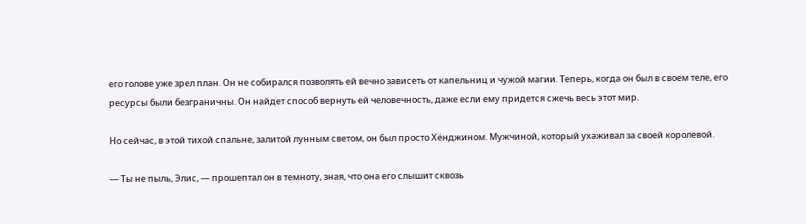его голове уже зрел план. Он не собирался позволять ей вечно зависеть от капельниц и чужой магии. Теперь, когда он был в своем теле, его ресурсы были безграничны. Он найдет способ вернуть ей человечность, даже если ему придется сжечь весь этот мир.

Но сейчас, в этой тихой спальне, залитой лунным светом, он был просто Хёнджином. Мужчиной, который ухаживал за своей королевой.

— Ты не пыль, Элис, — прошептал он в темноту, зная, что она его слышит сквозь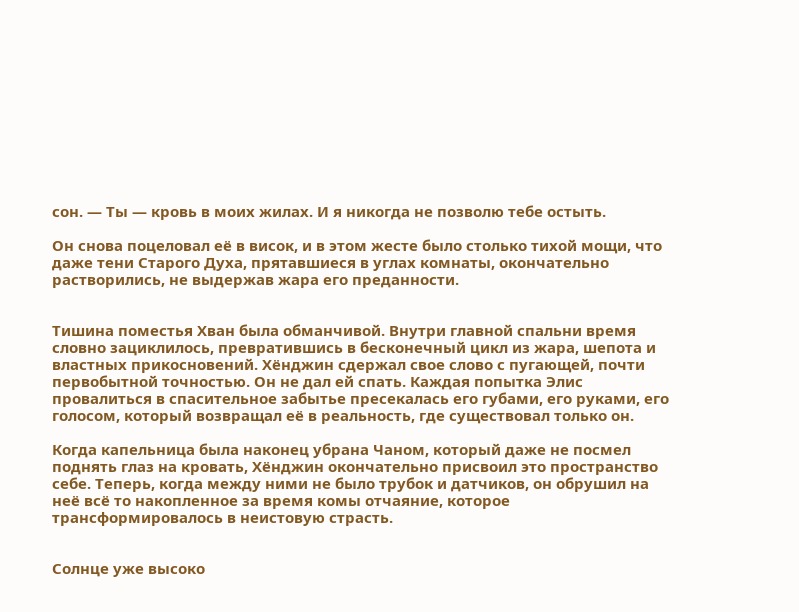сон. — Ты — кровь в моих жилах. И я никогда не позволю тебе остыть.

Он снова поцеловал её в висок, и в этом жесте было столько тихой мощи, что даже тени Старого Духа, прятавшиеся в углах комнаты, окончательно растворились, не выдержав жара его преданности.


Тишина поместья Хван была обманчивой. Внутри главной спальни время словно зациклилось, превратившись в бесконечный цикл из жара, шепота и властных прикосновений. Хёнджин сдержал свое слово с пугающей, почти первобытной точностью. Он не дал ей спать. Каждая попытка Элис провалиться в спасительное забытье пресекалась его губами, его руками, его голосом, который возвращал её в реальность, где существовал только он.

Когда капельница была наконец убрана Чаном, который даже не посмел поднять глаз на кровать, Хёнджин окончательно присвоил это пространство себе. Теперь, когда между ними не было трубок и датчиков, он обрушил на неё всё то накопленное за время комы отчаяние, которое трансформировалось в неистовую страсть.


Солнце уже высоко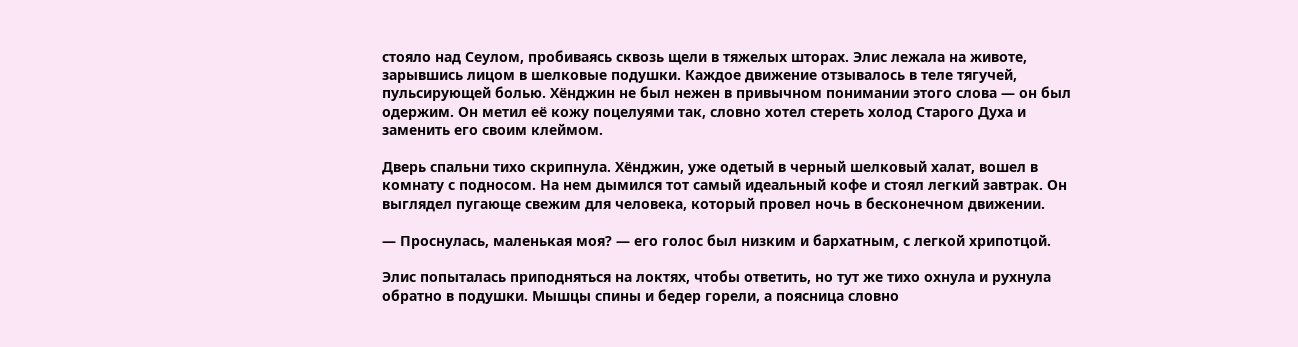стояло над Сеулом, пробиваясь сквозь щели в тяжелых шторах. Элис лежала на животе, зарывшись лицом в шелковые подушки. Каждое движение отзывалось в теле тягучей, пульсирующей болью. Хёнджин не был нежен в привычном понимании этого слова — он был одержим. Он метил её кожу поцелуями так, словно хотел стереть холод Старого Духа и заменить его своим клеймом.

Дверь спальни тихо скрипнула. Хёнджин, уже одетый в черный шелковый халат, вошел в комнату с подносом. На нем дымился тот самый идеальный кофе и стоял легкий завтрак. Он выглядел пугающе свежим для человека, который провел ночь в бесконечном движении.

— Проснулась, маленькая моя? — его голос был низким и бархатным, с легкой хрипотцой.

Элис попыталась приподняться на локтях, чтобы ответить, но тут же тихо охнула и рухнула обратно в подушки. Мышцы спины и бедер горели, а поясница словно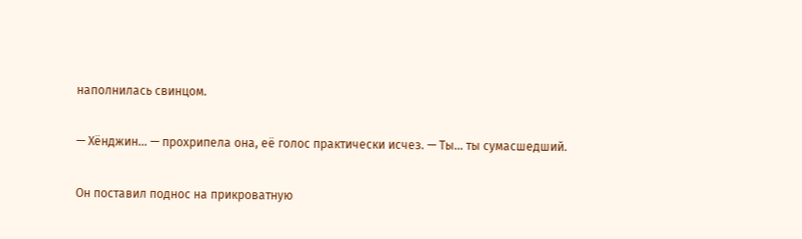наполнилась свинцом.

— Хёнджин... — прохрипела она, её голос практически исчез. — Ты... ты сумасшедший.

Он поставил поднос на прикроватную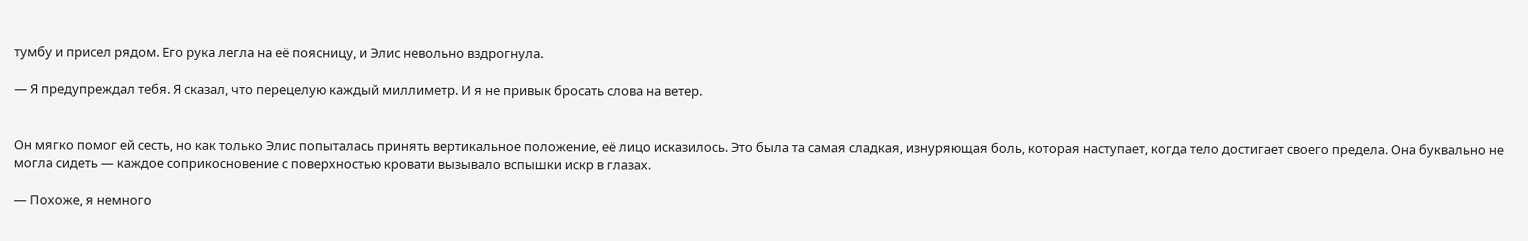тумбу и присел рядом. Его рука легла на её поясницу, и Элис невольно вздрогнула.

— Я предупреждал тебя. Я сказал, что перецелую каждый миллиметр. И я не привык бросать слова на ветер.


Он мягко помог ей сесть, но как только Элис попыталась принять вертикальное положение, её лицо исказилось. Это была та самая сладкая, изнуряющая боль, которая наступает, когда тело достигает своего предела. Она буквально не могла сидеть — каждое соприкосновение с поверхностью кровати вызывало вспышки искр в глазах.

— Похоже, я немного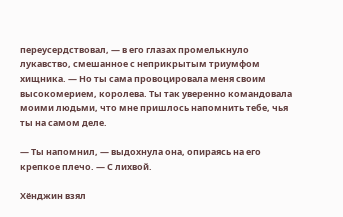переусердствовал, — в его глазах промелькнуло лукавство, смешанное с неприкрытым триумфом хищника. — Но ты сама провоцировала меня своим высокомерием, королева. Ты так уверенно командовала моими людьми, что мне пришлось напомнить тебе, чья ты на самом деле.

— Ты напомнил, — выдохнула она, опираясь на его крепкое плечо. — С лихвой.

Хёнджин взял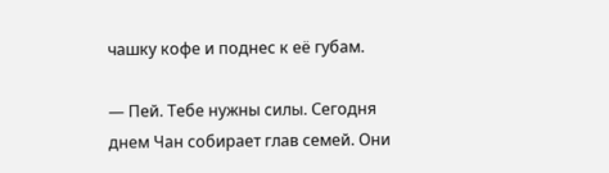чашку кофе и поднес к её губам.

— Пей. Тебе нужны силы. Сегодня днем Чан собирает глав семей. Они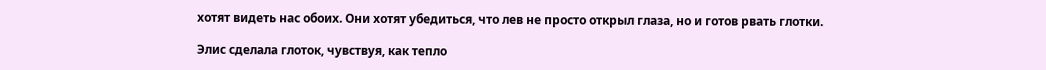хотят видеть нас обоих. Они хотят убедиться, что лев не просто открыл глаза, но и готов рвать глотки.

Элис сделала глоток, чувствуя, как тепло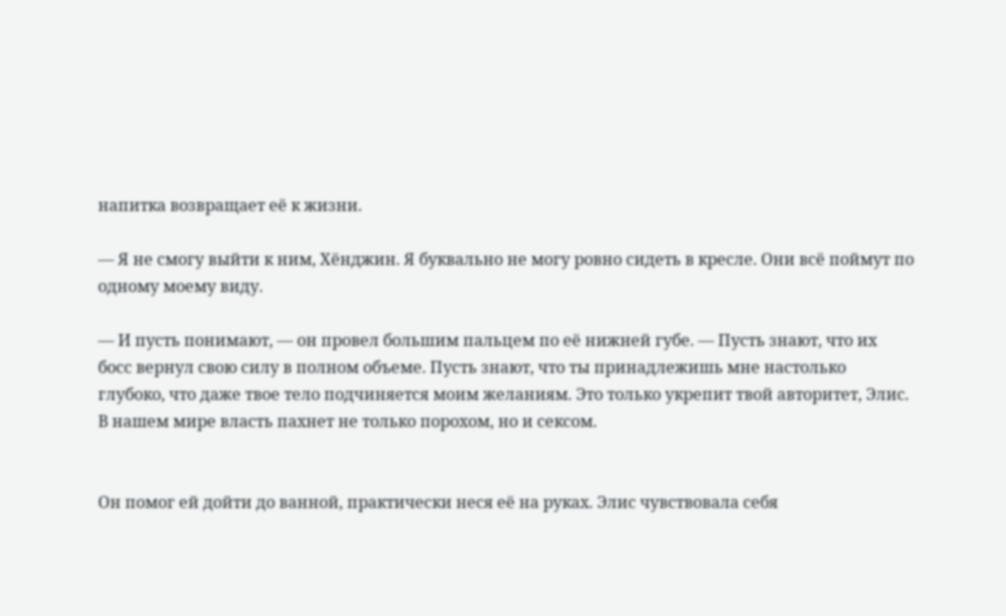напитка возвращает её к жизни.

— Я не смогу выйти к ним, Хёнджин. Я буквально не могу ровно сидеть в кресле. Они всё поймут по одному моему виду.

— И пусть понимают, — он провел большим пальцем по её нижней губе. — Пусть знают, что их босс вернул свою силу в полном объеме. Пусть знают, что ты принадлежишь мне настолько глубоко, что даже твое тело подчиняется моим желаниям. Это только укрепит твой авторитет, Элис. В нашем мире власть пахнет не только порохом, но и сексом.


Он помог ей дойти до ванной, практически неся её на руках. Элис чувствовала себя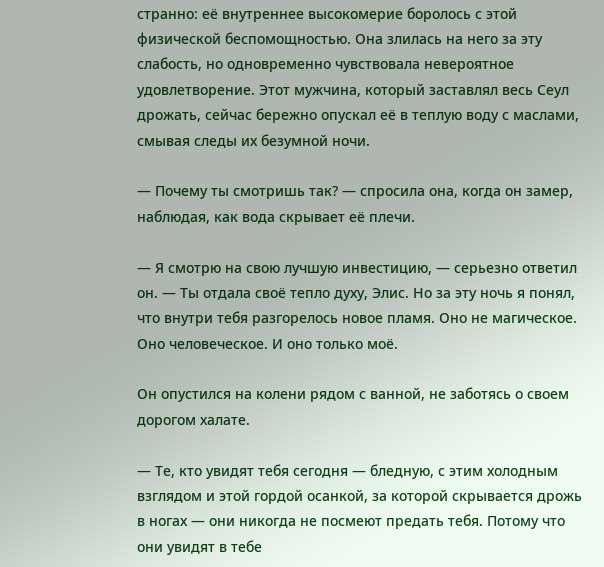странно: её внутреннее высокомерие боролось с этой физической беспомощностью. Она злилась на него за эту слабость, но одновременно чувствовала невероятное удовлетворение. Этот мужчина, который заставлял весь Сеул дрожать, сейчас бережно опускал её в теплую воду с маслами, смывая следы их безумной ночи.

— Почему ты смотришь так? — спросила она, когда он замер, наблюдая, как вода скрывает её плечи.

— Я смотрю на свою лучшую инвестицию, — серьезно ответил он. — Ты отдала своё тепло духу, Элис. Но за эту ночь я понял, что внутри тебя разгорелось новое пламя. Оно не магическое. Оно человеческое. И оно только моё.

Он опустился на колени рядом с ванной, не заботясь о своем дорогом халате.

— Те, кто увидят тебя сегодня — бледную, с этим холодным взглядом и этой гордой осанкой, за которой скрывается дрожь в ногах — они никогда не посмеют предать тебя. Потому что они увидят в тебе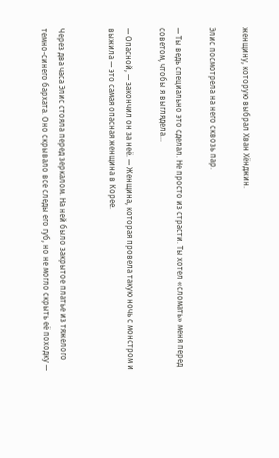женщину, которую выбрал Хван Хёнджин.

Элис посмотрела на него сквозь пар.

— Ты ведь специально это сделал. Не просто из страсти. Ты хотел «сломать» меня перед советом, чтобы я выглядела...

— Опасной, — закончил он за неё. — Женщина, которая провела такую ночь с монстром и выжила — это самая опасная женщина в Корее.


Через два часа Элис стояла перед зеркалом. На ней было закрытое платье из тяжелого темно-синего бархата. Оно скрывало все следы его губ, но не могло скрыть её походку —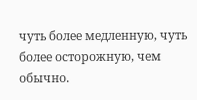чуть более медленную, чуть более осторожную, чем обычно.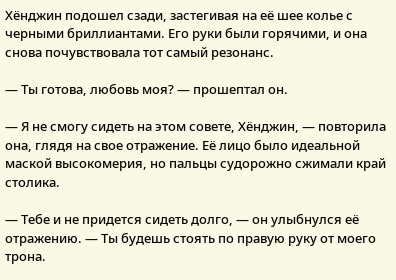Хёнджин подошел сзади, застегивая на её шее колье с черными бриллиантами. Его руки были горячими, и она снова почувствовала тот самый резонанс.

— Ты готова, любовь моя? — прошептал он.

— Я не смогу сидеть на этом совете, Хёнджин, — повторила она, глядя на свое отражение. Её лицо было идеальной маской высокомерия, но пальцы судорожно сжимали край столика.

— Тебе и не придется сидеть долго, — он улыбнулся её отражению. — Ты будешь стоять по правую руку от моего трона.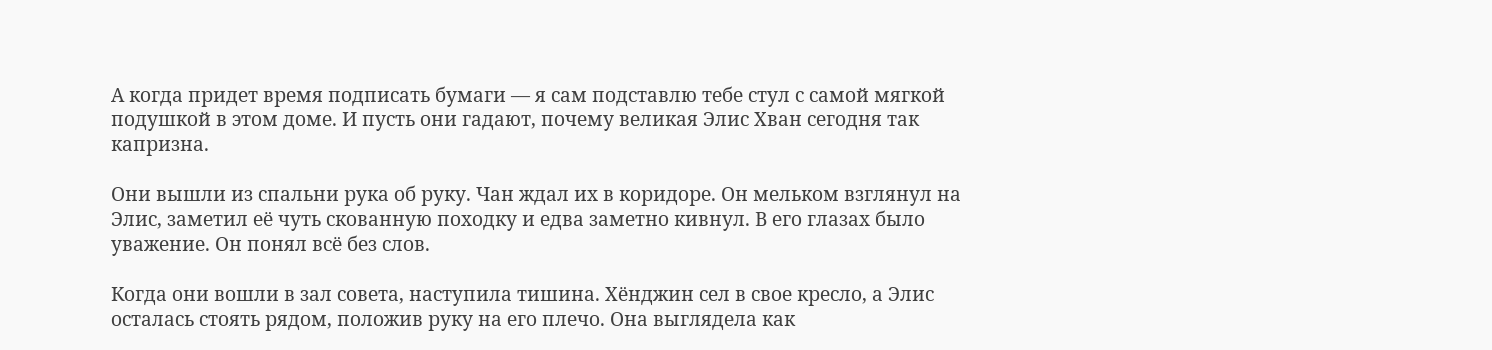А когда придет время подписать бумаги — я сам подставлю тебе стул с самой мягкой подушкой в этом доме. И пусть они гадают, почему великая Элис Хван сегодня так капризна.

Они вышли из спальни рука об руку. Чан ждал их в коридоре. Он мельком взглянул на Элис, заметил её чуть скованную походку и едва заметно кивнул. В его глазах было уважение. Он понял всё без слов.

Когда они вошли в зал совета, наступила тишина. Хёнджин сел в свое кресло, а Элис осталась стоять рядом, положив руку на его плечо. Она выглядела как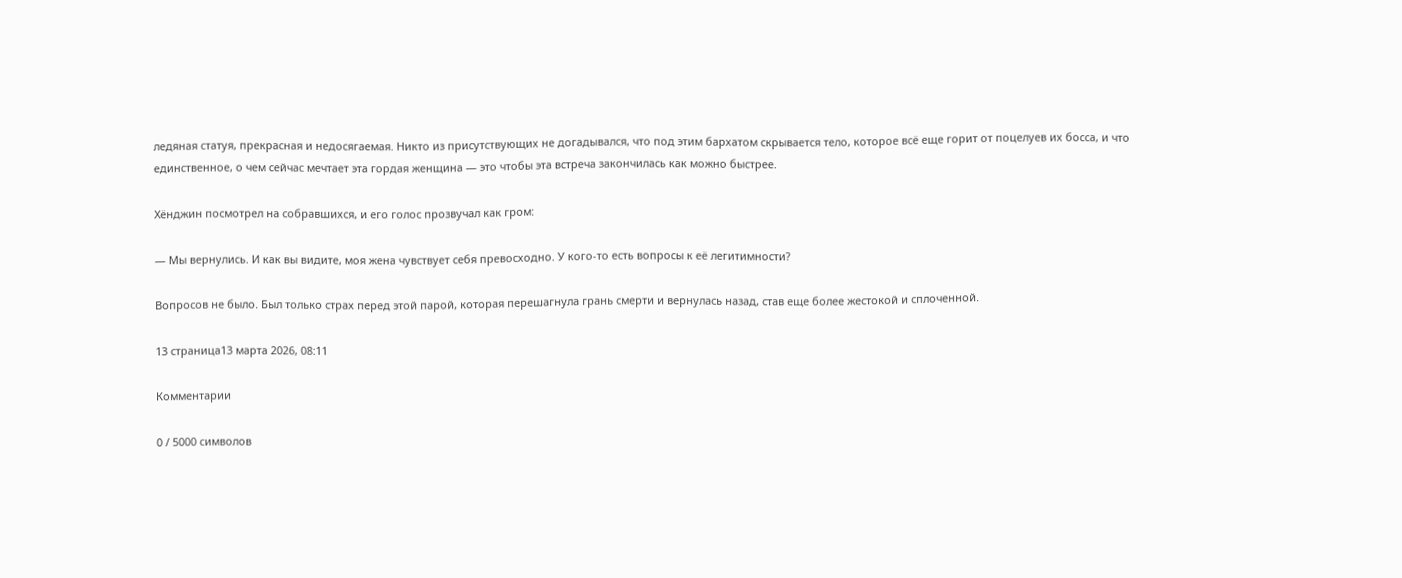ледяная статуя, прекрасная и недосягаемая. Никто из присутствующих не догадывался, что под этим бархатом скрывается тело, которое всё еще горит от поцелуев их босса, и что единственное, о чем сейчас мечтает эта гордая женщина — это чтобы эта встреча закончилась как можно быстрее.

Хёнджин посмотрел на собравшихся, и его голос прозвучал как гром:

— Мы вернулись. И как вы видите, моя жена чувствует себя превосходно. У кого-то есть вопросы к её легитимности?

Вопросов не было. Был только страх перед этой парой, которая перешагнула грань смерти и вернулась назад, став еще более жестокой и сплоченной.

13 страница13 марта 2026, 08:11

Комментарии

0 / 5000 символов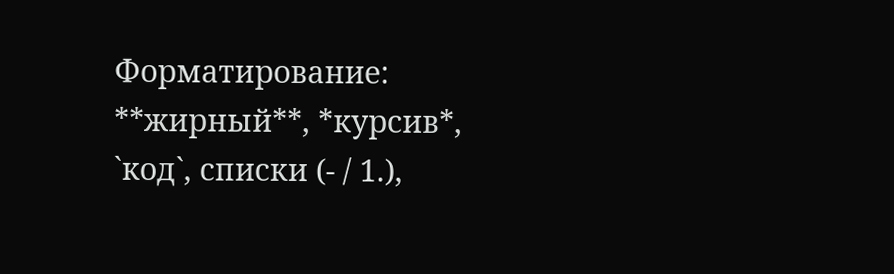Форматирование: **жирный**, *курсив*, `код`, списки (- / 1.),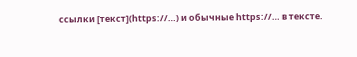ссылки [текст](https://…) и обычные https://… в тексте.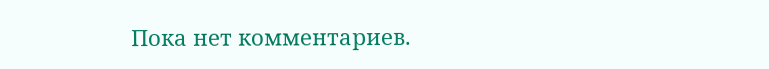Пока нет комментариев.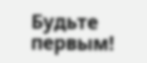Будьте первым!